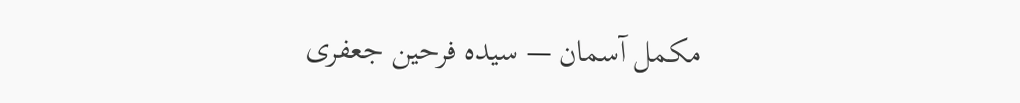مکمل آسمان — سیدہ فرحین جعفری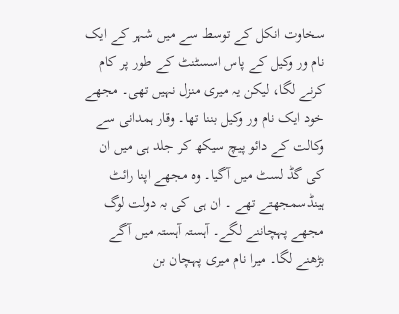سخاوت انکل کے توسط سے میں شہر کے ایک نام ور وکیل کے پاس اسسٹنٹ کے طور پر کام کرنے لگا، لیکن یہ میری منزل نہیں تھی۔ مجھے خود ایک نام ور وکیل بننا تھا۔ وقار ہمدانی سے وکالت کے دائو پیچ سیکھ کر جلد ہی میں ان کی گڈ لسٹ میں آگیا۔ وہ مجھے اپنا رائٹ ہینڈسمجھتے تھے ۔ ان ہی کی بہ دولت لوگ مجھے پہچاننے لگے۔ آہستہ آہستہ میں آگے بڑھنے لگا۔ میرا نام میری پہچان بن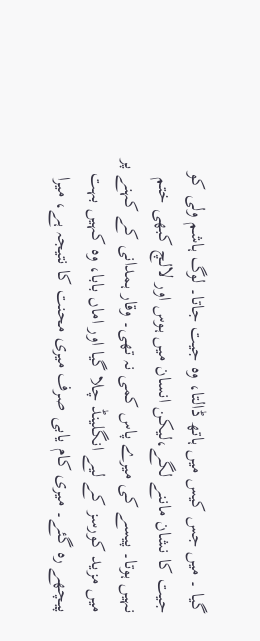گیا ۔ میں جس کیس میں ہاتھ ڈالتا، وہ جیت جاتا۔ لوگ ہاشم ولی کو جیت کا نشان ماننے لگے،لیکن انسان میں ہوس اور لالچ کبھی ختم نہیں ہوتا۔ پیسے کی میرے پاس کمی نہ تھی۔ وقار ہمدانی کے کہنے پر میں مزید کورسز کے لیے انگلینڈ چلا گیا اور اماں بابا، وہ کہیں بہت پیچھے رہ گئے۔ میری کام یابی صرف میری محنت کا نتیجہ ہے، میرا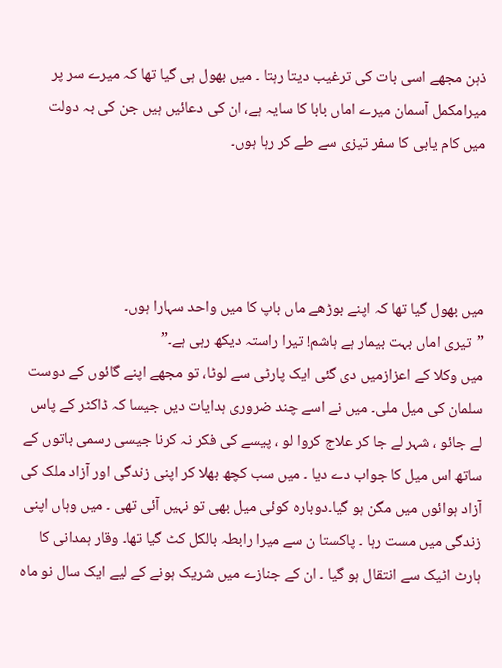ذہن مجھے اسی بات کی ترغیب دیتا رہتا ۔ میں بھول ہی گیا تھا کہ میرے سر پر میرامکمل آسمان میرے اماں بابا کا سایہ ہے، ان کی دعائیں ہیں جن کی بہ دولت میں کام یابی کا سفر تیزی سے طے کر رہا ہوں۔




میں بھول گیا تھا کہ اپنے بوڑھے ماں باپ کا میں واحد سہارا ہوں۔
”تیری اماں بہت بیمار ہے ہاشم! تیرا راستہ دیکھ رہی ہے۔”
میں وکلا کے اعزازمیں دی گئی ایک پارٹی سے لوٹا، تو مجھے اپنے گائوں کے دوست سلمان کی میل ملی۔ میں نے اسے چند ضروری ہدایات دیں جیسا کہ ڈاکٹر کے پاس لے جائو ، شہر لے جا کر علاج کروا لو ، پیسے کی فکر نہ کرنا جیسی رسمی باتوں کے ساتھ اس میل کا جواب دے دیا ۔ میں سب کچھ بھلا کر اپنی زندگی اور آزاد ملک کی آزاد ہوائوں میں مگن ہو گیا۔دوبارہ کوئی میل بھی تو نہیں آئی تھی ۔ میں وہاں اپنی زندگی میں مست رہا ۔ پاکستا ن سے میرا رابطہ بالکل کٹ گیا تھا۔ وقار ہمدانی کا ہارٹ اٹیک سے انتقال ہو گیا ۔ ان کے جنازے میں شریک ہونے کے لیے ایک سال نو ماہ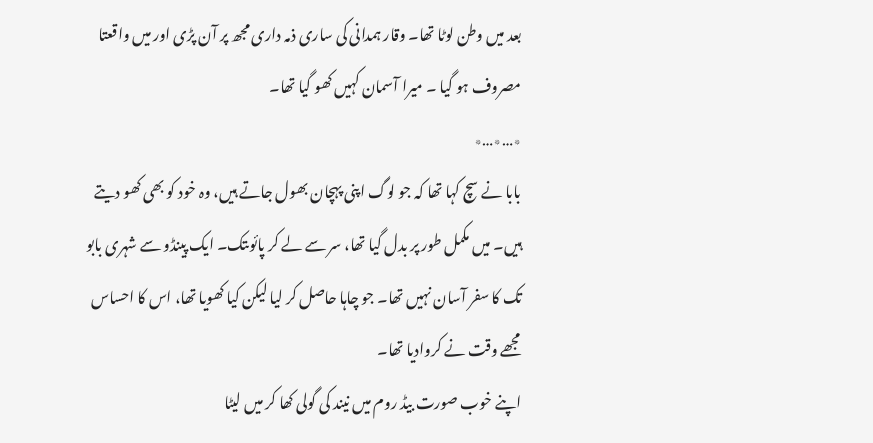بعد میں وطن لوٹا تھا۔ وقار ہمدانی کی ساری ذمہ داری مجھ پر آن پڑی اور میں واقعتا مصروف ہو گیا ۔ میرا آسمان کہیں کھو گیا تھا۔
٭…٭…٭
بابا نے سچ کہا تھا کہ جو لوگ اپنی پہچان بھول جاتے ہیں، وہ خود کو بھی کھو دیتے ہیں۔ میں مکمل طور پر بدل گیا تھا، سر سے لے کر پائوںتک۔ ایک پینڈو سے شہری بابو تک کا سفر آسان نہیں تھا۔ جو چاہا حاصل کر لیا لیکن کیا کھویا تھا، اس کا احساس مجھے وقت نے کروادیا تھا۔
اپنے خوب صورت بیڈ روم میں نیند کی گولی کھا کر میں لیٹا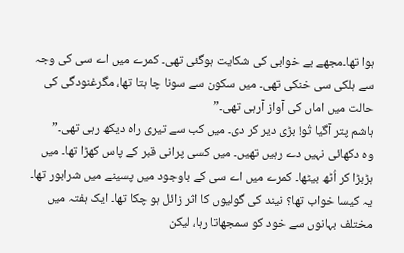ہوا تھا۔مجھے بے خوابی کی شکایت ہوگئی تھی۔ کمرے میں اے سی کی وجہ سے ہلکی سی خنکی تھی۔ میں سکون سے سونا چا ہتا تھا، مگرغنودگی کی حالت میں اماں کی آواز آرہی تھی۔”
ہاشم پتر آگیا تُو! بڑی دیر کر دی۔ میں کب سے تیری راہ دیکھ رہی تھی۔”
وہ دکھائی نہیں دے رہیں تھیں۔ میں کسی پرانی قبر کے پاس کھڑا تھا۔ میں ہڑبڑا کر اُٹھ بیٹھا۔ کمرے میں اے سی کے باوجود میں پسینے میں شرابور تھا۔ یہ کیسا خواب تھا؟ نیند کی گولیوں کا اثر زائل ہو چکا تھا۔ ایک ہفتہ میں مختلف بہانوں سے خود کو سمجھاتا رہا، لیکن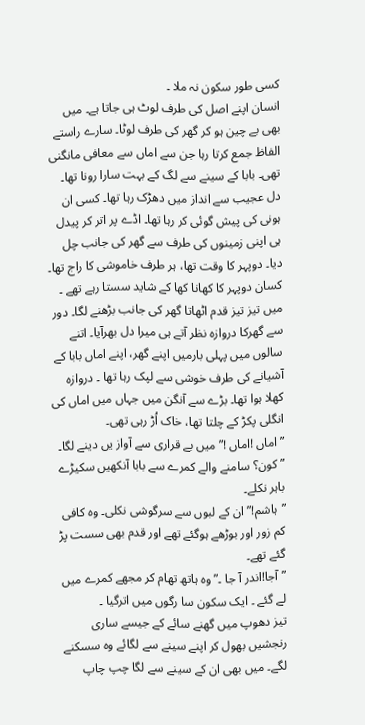کسی طور سکون نہ ملا ۔
انسان اپنے اصل کی طرف لوٹ ہی جاتا ہے۔ میں بھی بے چین ہو کر گھر کی طرف لوٹا۔ سارے راستے الفاظ جمع کرتا رہا جن سے اماں سے معافی مانگنی تھی۔ بابا کے سینے سے لگ کے بہت سارا رونا تھا۔ دل عجیب سے انداز میں دھڑک رہا تھا۔ کسی ان ہونی کی پیش گوئی کر رہا تھا۔ اڈے پر اتر کر پیدل ہی اپنی زمینوں کی طرف سے گھر کی جانب چل دیا۔ دوپہر کا وقت تھا، ہر طرف خاموشی کا راج تھا۔ کسان دوپہر کا کھانا کھا کے شاید سستا رہے تھے ۔ میں تیز تیز قدم اٹھاتا گھر کی جانب بڑھنے لگا۔ دور سے گھرکا دروازہ نظر آتے ہی میرا دل بھرآیا۔ اتنے سالوں میں پہلی بارمیں اپنے گھر، اپنے اماں بابا کے آشیانے کی طرف خوشی سے لپک رہا تھا ۔ دروازہ کھلا ہوا تھا۔ بڑے سے آنگن میں جہاں میں اماں کی انگلی پکڑ کے چلتا تھا، خاک اُڑ رہی تھی۔
”اماں !اماں !” میں بے قراری سے آواز یں دینے لگا۔
”کون؟ سامنے والے کمرے سے بابا آنکھیں سکیڑے باہر نکلے۔
”ہاشم!” ان کے لبوں سے سرگوشی نکلی۔ وہ کافی کم زور اور بوڑھے ہوگئے تھے اور قدم بھی سست پڑ گئے تھے۔
”آجا!اندر آ جا ۔”وہ ہاتھ تھام کر مجھے کمرے میں لے گئے ۔ ایک سکون سا رگوں میں اترگیا ۔
تیز دھوپ میں گھنے سائے کے جیسے ساری رنجشیں بھول کر اپنے سینے سے لگائے وہ سسکنے لگے۔ میں بھی ان کے سینے سے لگا چپ چاپ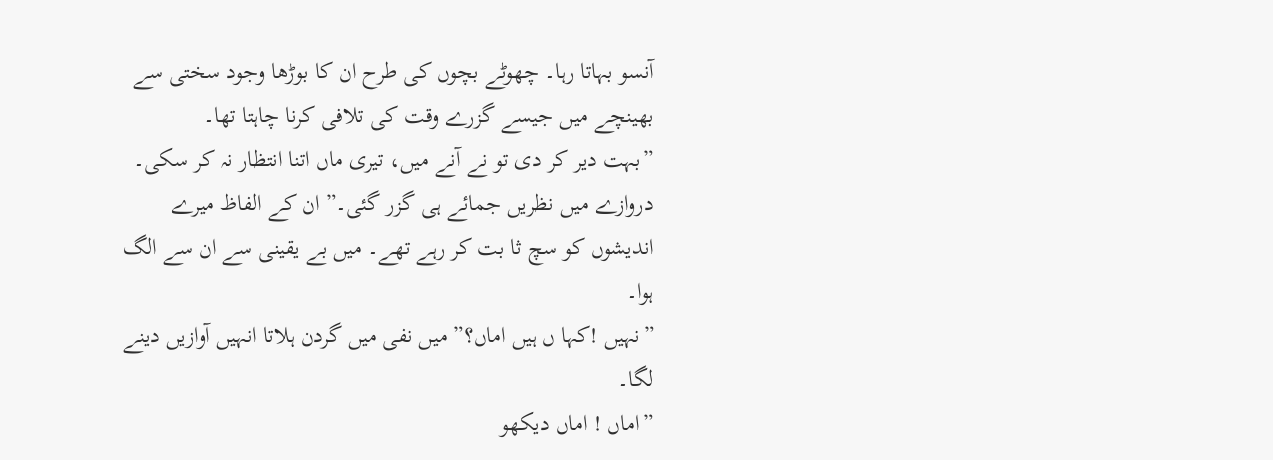آنسو بہاتا رہا۔ چھوٹے بچوں کی طرح ان کا بوڑھا وجود سختی سے بھینچے میں جیسے گزرے وقت کی تلافی کرنا چاہتا تھا۔
”بہت دیر کر دی تو نے آنے میں، تیری ماں اتنا انتظار نہ کر سکی۔ دروازے میں نظریں جمائے ہی گزر گئی۔” ان کے الفاظ میرے اندیشوں کو سچ ثا بت کر رہے تھے۔ میں بے یقینی سے ان سے الگ ہوا۔
”نہیں !کہا ں ہیں اماں؟” میں نفی میں گردن ہلاتا انہیں آوازیں دینے لگا۔
”اماں ! اماں دیکھو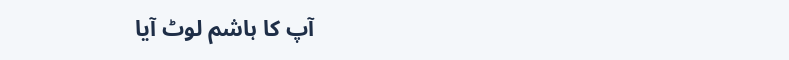آپ کا ہاشم لوٹ آیا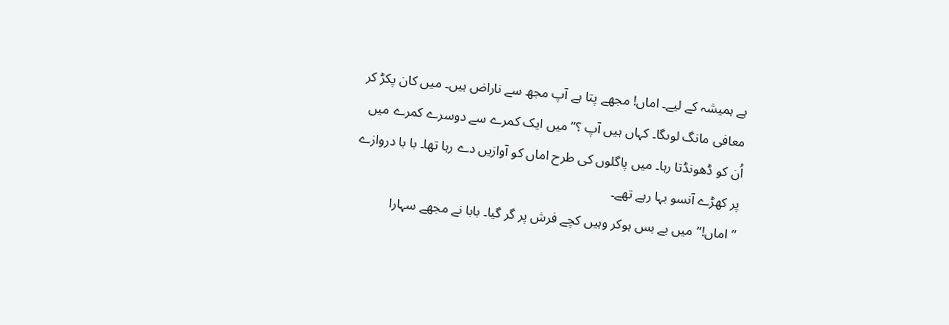ہے ہمیشہ کے لیے۔ اماں! مجھے پتا ہے آپ مجھ سے ناراض ہیں۔ میں کان پکڑ کر معافی مانگ لوںگا۔ کہاں ہیں آپ ؟” میں ایک کمرے سے دوسرے کمرے میں اُن کو ڈھونڈتا رہا۔ میں پاگلوں کی طرح اماں کو آوازیں دے رہا تھا۔ با با دروازے پر کھڑے آنسو بہا رہے تھے۔
”اماں!” میں بے بس ہوکر وہیں کچے فرش پر گر گیا۔ بابا نے مجھے سہارا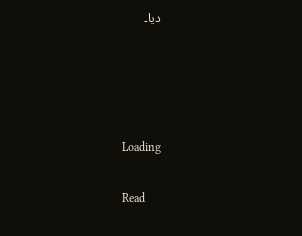دیا۔




Loading

Read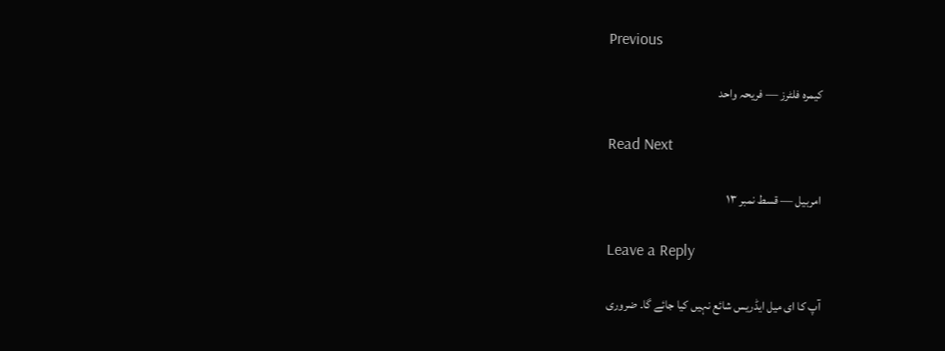Previous

کیمرہ فلٹرز — فریحہ واحد

Read Next

امربیل — قسط نمبر ۱۳

Leave a Reply

آپ کا ای میل ایڈریس شائع نہیں کیا جائے گا۔ ضروری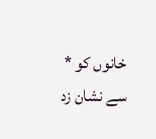خانوں کو * سے نشان زد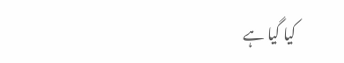کیا گیا ہے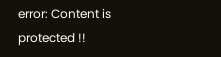error: Content is protected !!